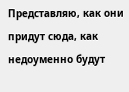Представляю, как они придут сюда, как недоуменно будут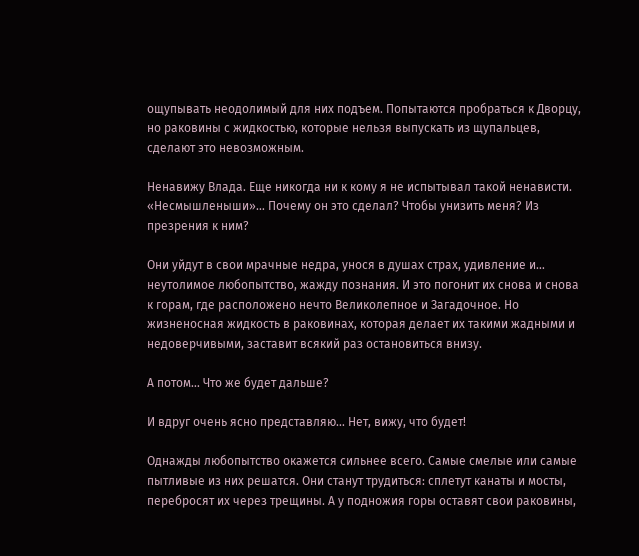ощупывать неодолимый для них подъем. Попытаются пробраться к Дворцу, но раковины с жидкостью, которые нельзя выпускать из щупальцев, сделают это невозможным.

Ненавижу Влада. Еще никогда ни к кому я не испытывал такой ненависти. «Несмышленыши»… Почему он это сделал? Чтобы унизить меня? Из презрения к ним?

Они уйдут в свои мрачные недра, унося в душах страх, удивление и… неутолимое любопытство, жажду познания. И это погонит их снова и снова к горам, где расположено нечто Великолепное и Загадочное. Но жизненосная жидкость в раковинах, которая делает их такими жадными и недоверчивыми, заставит всякий раз остановиться внизу.

А потом… Что же будет дальше?

И вдруг очень ясно представляю… Нет, вижу, что будет!

Однажды любопытство окажется сильнее всего. Самые смелые или самые пытливые из них решатся. Они станут трудиться: сплетут канаты и мосты, перебросят их через трещины. А у подножия горы оставят свои раковины,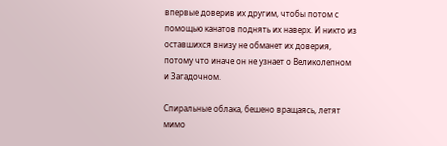впервые доверив их другим, чтобы потом с помощью канатов поднять их наверх. И никто из оставшихся внизу не обманет их доверия, потому что иначе он не узнает о Великолепном и Загадочном.

Спиральные облака, бешено вращаясь, летят мимо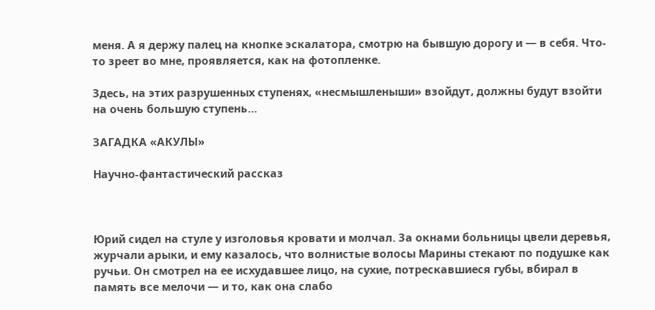меня. А я держу палец на кнопке эскалатора, смотрю на бывшую дорогу и — в себя. Что-то зреет во мне, проявляется, как на фотопленке.

Здесь, на этих разрушенных ступенях, «несмышленыши» взойдут, должны будут взойти на очень большую ступень…

ЗАГАДКА «АКУЛЫ»

Научно-фантастический рассказ



Юрий сидел на стуле у изголовья кровати и молчал. За окнами больницы цвели деревья, журчали арыки, и ему казалось, что волнистые волосы Марины стекают по подушке как ручьи. Он смотрел на ее исхудавшее лицо, на сухие, потрескавшиеся губы, вбирал в память все мелочи — и то, как она слабо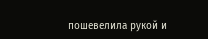пошевелила рукой и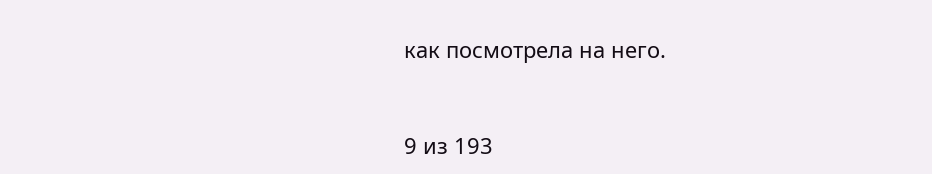как посмотрела на него.



9 из 193